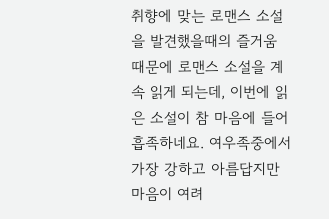취향에 맞는 로맨스 소설을 발견했을때의 즐거움 때문에 로맨스 소설을 계속 읽게 되는데, 이번에 읽은 소설이 참 마음에 들어 흡족하네요. 여우족중에서 가장 강하고 아름답지만 마음이 여려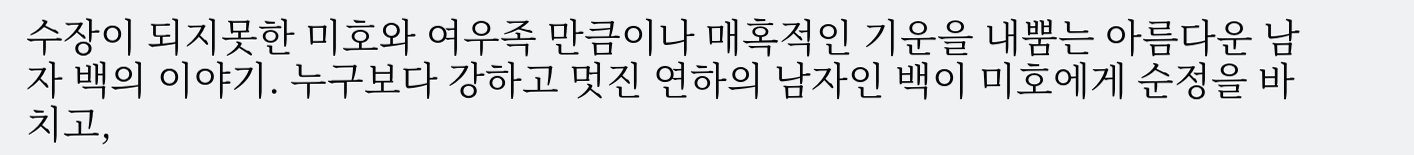수장이 되지못한 미호와 여우족 만큼이나 매혹적인 기운을 내뿜는 아름다운 남자 백의 이야기. 누구보다 강하고 멋진 연하의 남자인 백이 미호에게 순정을 바치고,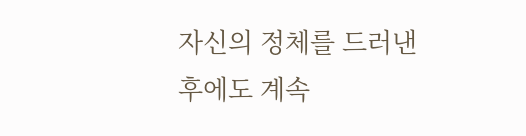자신의 정체를 드러낸 후에도 계속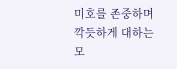미호를 존중하며 깍듯하게 대하는 모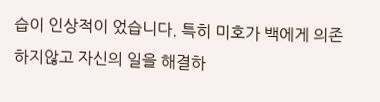습이 인상적이 었습니다. 특히 미호가 백에게 의존하지않고 자신의 일을 해결하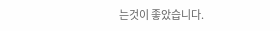는것이 좋았습니다.